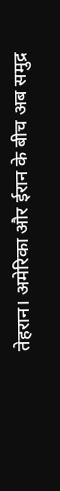तेहरान। अमेरिका और ईरान के बीच अब समुद्र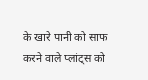के खारे पानी को साफ करने वाले प्लांट्स को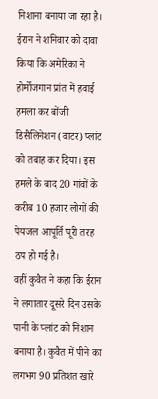निशाना बनाया जा रहा है। ईरान ने शनिवार को दावा किया कि अमेरिका ने होर्मोजगान प्रांत में हवाई हमला कर बोंजी डिसैलिनेशन (वाटर) प्लांट को तबाह कर दिया। इस हमले के बाद 20 गांवों के करीब 10 हजार लोगों की पेयजल आपूर्ति पूरी तरह ठप हो गई है।
वहीं कुवैत ने कहा कि ईरान ने लगातार दूसरे दिन उसके पानी के प्लांट को निशान बनाया है। कुवैत में पीने का लगभग 90 प्रतिशत खारे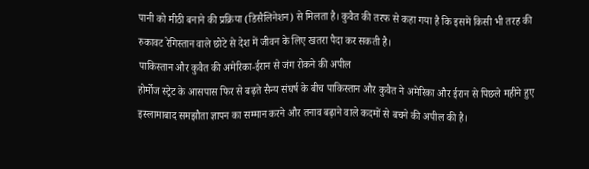पानी को मीठी बनाने की प्रक्रिया (डिसैलिनेशन) से मिलता है। कुवैत की तरफ से कहा गया है कि इसमें किसी भी तरह की रुकावट रेगिस्तान वाले छोटे से देश में जीवन के लिए खतरा पैदा कर सकती है।
पाकिस्तान और कुवैत की अमेरिका-ईरान से जंग रोकने की अपील
होर्मोज स्ट्रेट के आसपास फिर से बढ़ते सैन्य संघर्ष के बीच पाकिस्तान और कुवैत ने अमेरिका और ईरान से पिछले महीने हुए इस्लामाबाद समझौता ज्ञापन का सम्मान करने और तनाव बढ़ाने वाले कदमों से बचने की अपील की है।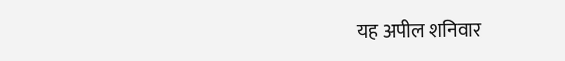यह अपील शनिवार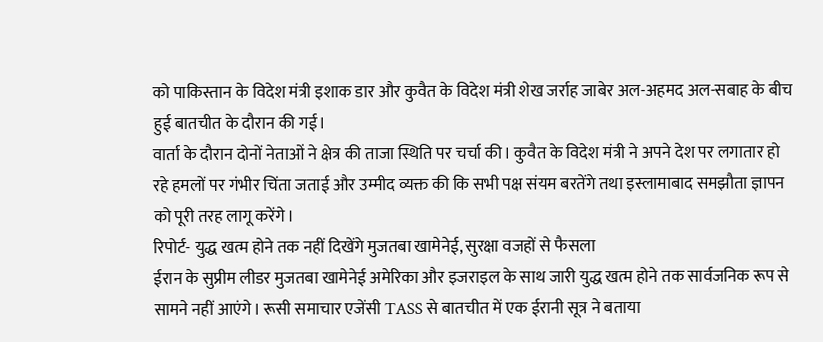को पाकिस्तान के विदेश मंत्री इशाक डार और कुवैत के विदेश मंत्री शेख जर्राह जाबेर अल-अहमद अल-सबाह के बीच हुई बातचीत के दौरान की गई।
वार्ता के दौरान दोनों नेताओं ने क्षेत्र की ताजा स्थिति पर चर्चा की। कुवैत के विदेश मंत्री ने अपने देश पर लगातार हो रहे हमलों पर गंभीर चिंता जताई और उम्मीद व्यक्त की कि सभी पक्ष संयम बरतेंगे तथा इस्लामाबाद समझौता ज्ञापन को पूरी तरह लागू करेंगे।
रिपोर्ट- युद्ध खत्म होने तक नहीं दिखेंगे मुजतबा खामेनेई, सुरक्षा वजहों से फैसला
ईरान के सुप्रीम लीडर मुजतबा खामेनेई अमेरिका और इजराइल के साथ जारी युद्ध खत्म होने तक सार्वजनिक रूप से सामने नहीं आएंगे। रूसी समाचार एजेंसी TASS से बातचीत में एक ईरानी सूत्र ने बताया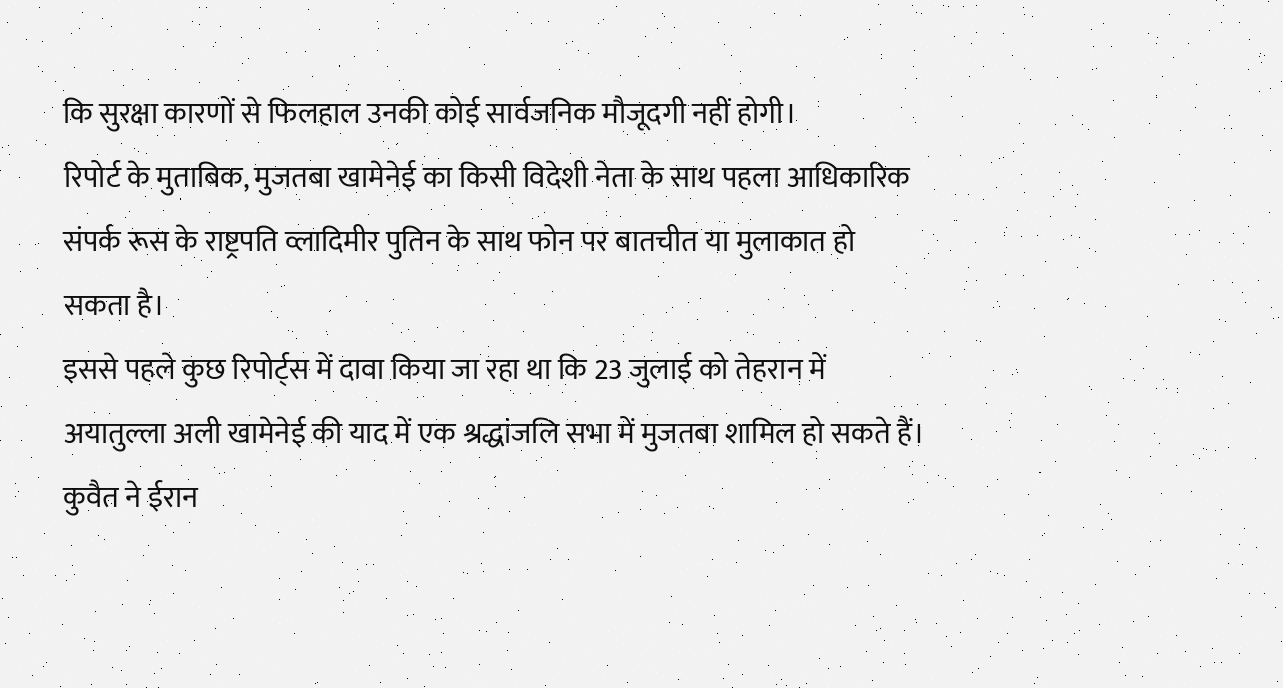कि सुरक्षा कारणों से फिलहाल उनकी कोई सार्वजनिक मौजूदगी नहीं होगी।
रिपोर्ट के मुताबिक, मुजतबा खामेनेई का किसी विदेशी नेता के साथ पहला आधिकारिक संपर्क रूस के राष्ट्रपति व्लादिमीर पुतिन के साथ फोन पर बातचीत या मुलाकात हो सकता है।
इससे पहले कुछ रिपोर्ट्स में दावा किया जा रहा था कि 23 जुलाई को तेहरान में अयातुल्ला अली खामेनेई की याद में एक श्रद्धांजलि सभा में मुजतबा शामिल हो सकते हैं।
कुवैत ने ईरान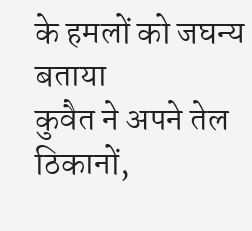के हमलों को जघन्य बताया
कुवैत ने अपने तेल ठिकानों,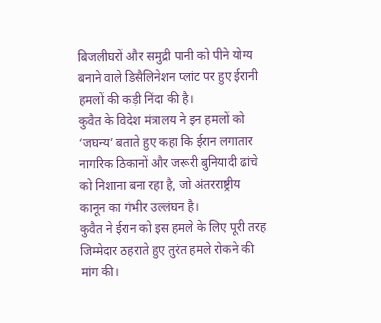बिजलीघरों और समुद्री पानी को पीने योग्य बनाने वाले डिसैलिनेशन प्लांट पर हुए ईरानी हमलों की कड़ी निंदा की है।
कुवैत के विदेश मंत्रालय ने इन हमलों को ‘जघन्य’ बताते हुए कहा कि ईरान लगातार नागरिक ठिकानों और जरूरी बुनियादी ढांचे को निशाना बना रहा है, जो अंतरराष्ट्रीय कानून का गंभीर उल्लंघन है।
कुवैत ने ईरान को इस हमले के लिए पूरी तरह जिम्मेदार ठहराते हुए तुरंत हमले रोकने की मांग की।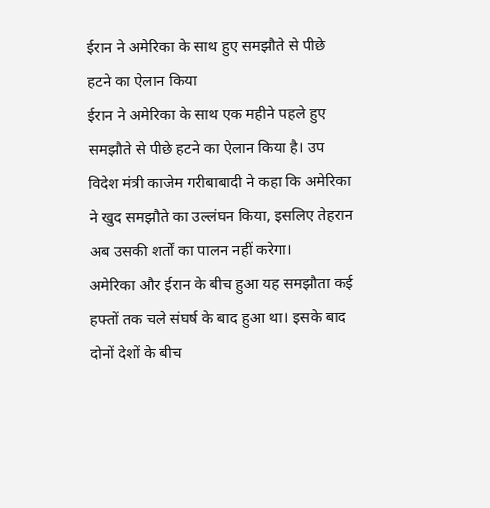ईरान ने अमेरिका के साथ हुए समझौते से पीछे हटने का ऐलान किया
ईरान ने अमेरिका के साथ एक महीने पहले हुए समझौते से पीछे हटने का ऐलान किया है। उप विदेश मंत्री काजेम गरीबाबादी ने कहा कि अमेरिका ने खुद समझौते का उल्लंघन किया, इसलिए तेहरान अब उसकी शर्तों का पालन नहीं करेगा।
अमेरिका और ईरान के बीच हुआ यह समझौता कई हफ्तों तक चले संघर्ष के बाद हुआ था। इसके बाद दोनों देशों के बीच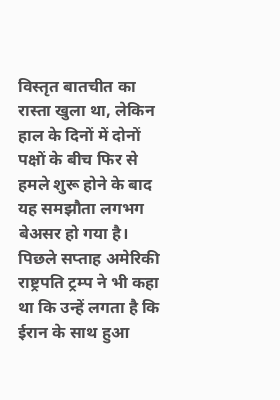विस्तृत बातचीत का रास्ता खुला था, लेकिन हाल के दिनों में दोनों पक्षों के बीच फिर से हमले शुरू होने के बाद यह समझौता लगभग बेअसर हो गया है।
पिछले सप्ताह अमेरिकी राष्ट्रपति ट्रम्प ने भी कहा था कि उन्हें लगता है कि ईरान के साथ हुआ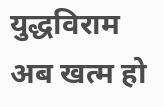युद्धविराम अब खत्म हो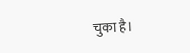चुका है।